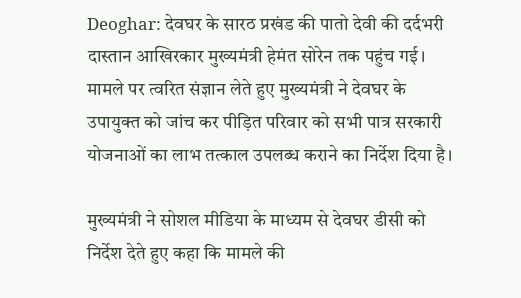Deoghar: देवघर के सारठ प्रखंड की पातो देवी की दर्दभरी दास्तान आखिरकार मुख्यमंत्री हेमंत सोरेन तक पहुंच गई। मामले पर त्वरित संज्ञान लेते हुए मुख्यमंत्री ने देवघर के उपायुक्त को जांच कर पीड़ित परिवार को सभी पात्र सरकारी योजनाओं का लाभ तत्काल उपलब्ध कराने का निर्देश दिया है।

मुख्यमंत्री ने सोशल मीडिया के माध्यम से देवघर डीसी को निर्देश देते हुए कहा कि मामले की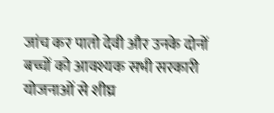जांच कर पातो देवी और उनके दोनों बच्चों को आवश्यक सभी सरकारी योजनाओं से शीघ्र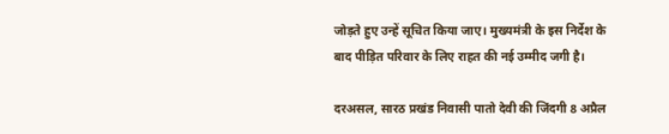जोड़ते हुए उन्हें सूचित किया जाए। मुख्यमंत्री के इस निर्देश के बाद पीड़ित परिवार के लिए राहत की नई उम्मीद जगी है।

दरअसल, सारठ प्रखंड निवासी पातो देवी की जिंदगी 8 अप्रैल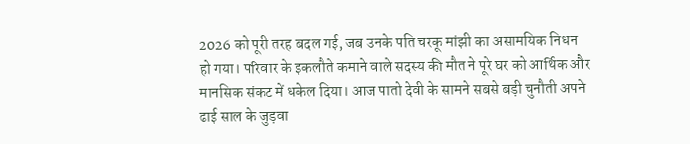2026 को पूरी तरह बदल गई, जब उनके पति चरकू मांझी का असामयिक निधन हो गया। परिवार के इकलौते कमाने वाले सदस्य की मौत ने पूरे घर को आर्थिक और मानसिक संकट में धकेल दिया। आज पातो देवी के सामने सबसे बड़ी चुनौती अपने ढाई साल के जुड़वा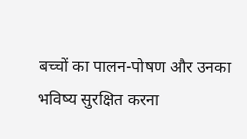बच्चों का पालन-पोषण और उनका भविष्य सुरक्षित करना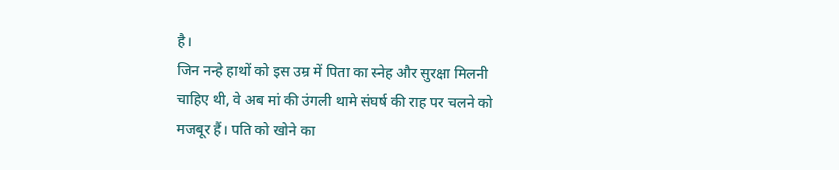है।
जिन नन्हे हाथों को इस उम्र में पिता का स्नेह और सुरक्षा मिलनी चाहिए थी, वे अब मां की उंगली थामे संघर्ष की राह पर चलने को मजबूर हैं। पति को खोने का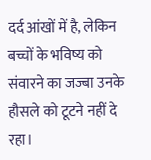दर्द आंखों में है, लेकिन बच्चों के भविष्य को संवारने का जज्बा उनके हौसले को टूटने नहीं दे रहा।